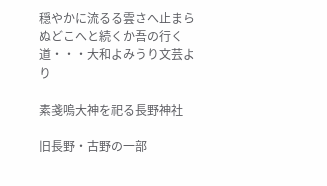穏やかに流るる雲さへ止まらぬどこへと続くか吾の行く道・・・大和よみうり文芸より

素戔嗚大神を祀る長野神社

旧長野・古野の一部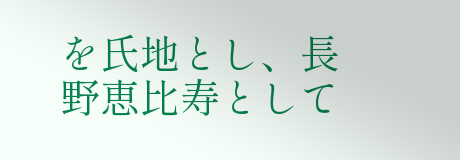を氏地とし、長野恵比寿として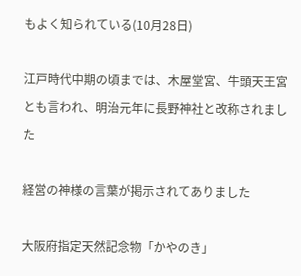もよく知られている(10月28日)

江戸時代中期の頃までは、木屋堂宮、牛頭天王宮とも言われ、明治元年に長野神社と改称されました

経営の神様の言葉が掲示されてありました

大阪府指定天然記念物「かやのき」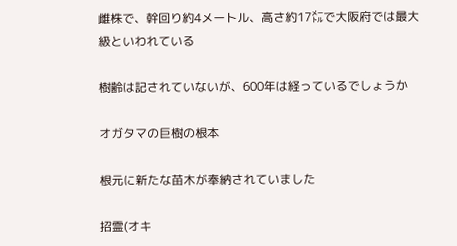雌株で、幹回り約4メートル、高さ約17㍍で大阪府では最大級といわれている

樹齢は記されていないが、600年は経っているでしょうか

オガタマの巨樹の根本

根元に新たな苗木が奉納されていました

招霊(オキ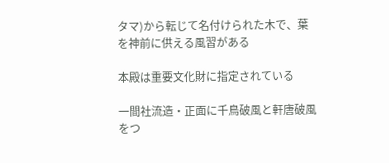タマ)から転じて名付けられた木で、葉を神前に供える風習がある

本殿は重要文化財に指定されている

一間社流造・正面に千鳥破風と軒唐破風をつ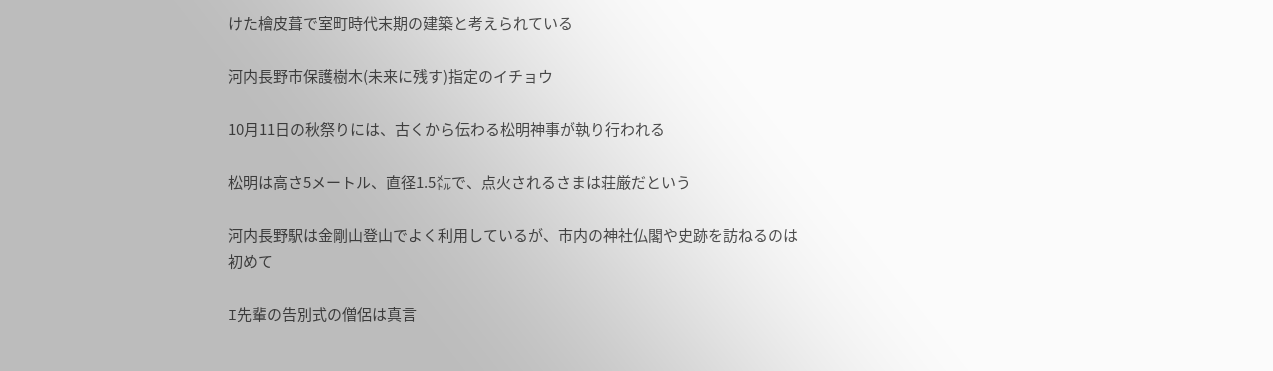けた檜皮葺で室町時代末期の建築と考えられている

河内長野市保護樹木(未来に残す)指定のイチョウ

10月11日の秋祭りには、古くから伝わる松明神事が執り行われる

松明は高さ5メートル、直径1.5㍍で、点火されるさまは荘厳だという

河内長野駅は金剛山登山でよく利用しているが、市内の神社仏閣や史跡を訪ねるのは初めて

I先輩の告別式の僧侶は真言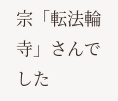宗「転法輪寺」さんでした